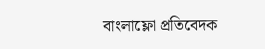বাংলাফ্লো প্রতিবেদক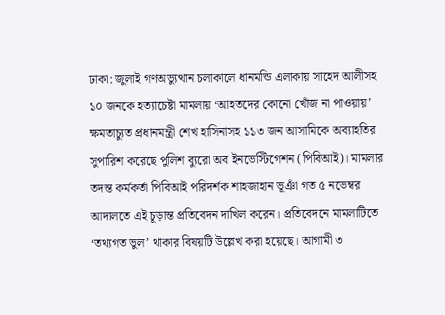ঢাকা: জুলাই গণঅভ্যুত্থান চলাকালে ধানমন্ডি এলাকায় সাহেদ আলীসহ ১০ জনকে হত্যাচেষ্টা মামলায় ‘আহতদের কোনো খোঁজ না পাওয়ায়’ ক্ষমতাচ্যুত প্রধানমন্ত্রী শেখ হাসিনাসহ ১১৩ জন আসামিকে অব্যাহতির সুপারিশ করেছে পুলিশ ব্যুরো অব ইনভেস্টিগেশন (পিবিআই)। মামলার তদন্ত কর্মকর্তা পিবিআই পরিদর্শক শাহজাহান ভূঞাঁ গত ৫ নভেম্বর আদালতে এই চূড়ান্ত প্রতিবেদন দাখিল করেন। প্রতিবেদনে মামলাটিতে ‘তথ্যগত ভুল’ থাকার বিষয়টি উল্লেখ করা হয়েছে। আগামী ৩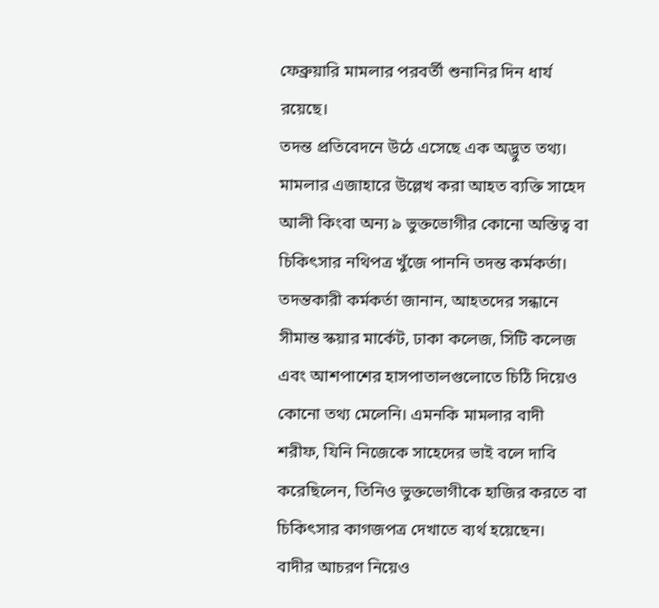ফেব্রুয়ারি মামলার পরবর্তী শুনানির দিন ধার্য রয়েছে।
তদন্ত প্রতিবেদনে উঠে এসেছে এক অদ্ভুত তথ্য। মামলার এজাহারে উল্লেখ করা আহত ব্যক্তি সাহেদ আলী কিংবা অন্য ৯ ভুক্তভোগীর কোনো অস্তিত্ব বা চিকিৎসার নথিপত্র খুঁজে পাননি তদন্ত কর্মকর্তা। তদন্তকারী কর্মকর্তা জানান, আহতদের সন্ধানে সীমান্ত স্কয়ার মার্কেট, ঢাকা কলেজ, সিটি কলেজ এবং আশপাশের হাসপাতালগুলোতে চিঠি দিয়েও কোনো তথ্য মেলেনি। এমনকি মামলার বাদী শরীফ, যিনি নিজেকে সাহেদের ভাই বলে দাবি করেছিলেন, তিনিও ভুক্তভোগীকে হাজির করতে বা চিকিৎসার কাগজপত্র দেখাতে ব্যর্থ হয়েছেন।
বাদীর আচরণ নিয়েও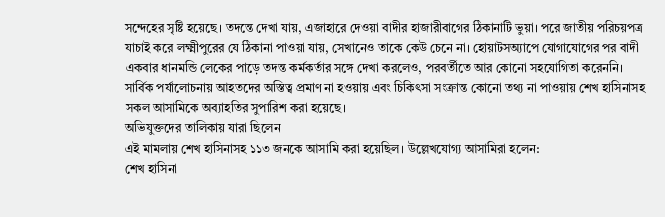সন্দেহের সৃষ্টি হয়েছে। তদন্তে দেখা যায়, এজাহারে দেওয়া বাদীর হাজারীবাগের ঠিকানাটি ভুয়া। পরে জাতীয় পরিচয়পত্র যাচাই করে লক্ষ্মীপুরের যে ঠিকানা পাওয়া যায়, সেখানেও তাকে কেউ চেনে না। হোয়াটসঅ্যাপে যোগাযোগের পর বাদী একবার ধানমন্ডি লেকের পাড়ে তদন্ত কর্মকর্তার সঙ্গে দেখা করলেও, পরবর্তীতে আর কোনো সহযোগিতা করেননি। সার্বিক পর্যালোচনায় আহতদের অস্তিত্ব প্রমাণ না হওয়ায় এবং চিকিৎসা সংক্রান্ত কোনো তথ্য না পাওয়ায় শেখ হাসিনাসহ সকল আসামিকে অব্যাহতির সুপারিশ করা হয়েছে।
অভিযুক্তদের তালিকায় যারা ছিলেন
এই মামলায় শেখ হাসিনাসহ ১১৩ জনকে আসামি করা হয়েছিল। উল্লেখযোগ্য আসামিরা হলেন:
শেখ হাসিনা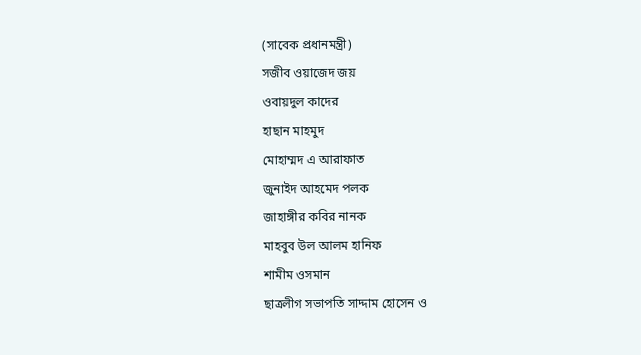(সাবেক প্রধানমন্ত্রী)
সজীব ওয়াজেদ জয়
ওবায়দুল কাদের
হাছান মাহমুদ
মোহাম্মদ এ আরাফাত
জুনাইদ আহমেদ পলক
জাহাঙ্গীর কবির নানক
মাহবুব উল আলম হানিফ
শামীম ওসমান
ছাত্রলীগ সভাপতি সাদ্দাম হোসেন ও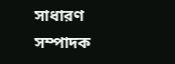সাধারণ সম্পাদক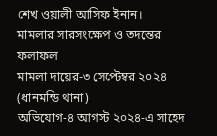শেখ ওয়ালী আসিফ ইনান।
মামলার সারসংক্ষেপ ও তদন্তের ফলাফল
মামলা দায়ের-৩ সেপ্টেম্বর ২০২৪ (ধানমন্ডি থানা)
অভিযোগ-৪ আগস্ট ২০২৪-এ সাহেদ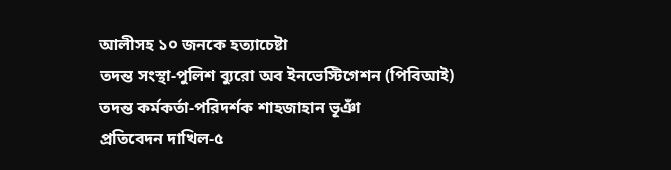আলীসহ ১০ জনকে হত্যাচেষ্টা
তদন্ত সংস্থা-পুলিশ ব্যুরো অব ইনভেস্টিগেশন (পিবিআই)
তদন্ত কর্মকর্তা-পরিদর্শক শাহজাহান ভূঞাঁ
প্রতিবেদন দাখিল-৫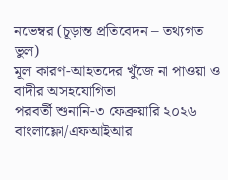নভেম্বর (চূড়ান্ত প্রতিবেদন – তথ্যগত ভুল)
মূল কারণ-আহতদের খুঁজে না পাওয়া ও বাদীর অসহযোগিতা
পরবর্তী শুনানি-৩ ফেব্রুয়ারি ২০২৬
বাংলাফ্লো/এফআইআর